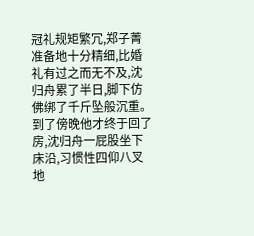冠礼规矩繁冗,郑子菁准备地十分精细,比婚礼有过之而无不及,沈归舟累了半日,脚下仿佛绑了千斤坠般沉重。
到了傍晚他才终于回了房,沈归舟一屁股坐下床沿,习惯性四仰八叉地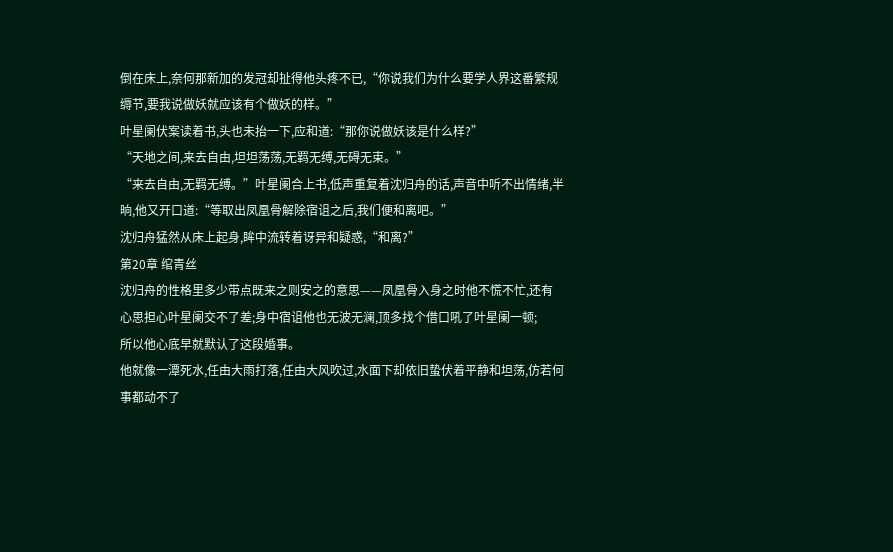倒在床上,奈何那新加的发冠却扯得他头疼不已,“你说我们为什么要学人界这番繁规缛节,要我说做妖就应该有个做妖的样。”
叶星阑伏案读着书,头也未抬一下,应和道:“那你说做妖该是什么样?”
“天地之间,来去自由,坦坦荡荡,无羁无缚,无碍无束。”
“来去自由,无羁无缚。”叶星阑合上书,低声重复着沈归舟的话,声音中听不出情绪,半晌,他又开口道:“等取出凤凰骨解除宿诅之后,我们便和离吧。”
沈归舟猛然从床上起身,眸中流转着讶异和疑惑,“和离?”
第20章 绾青丝
沈归舟的性格里多少带点既来之则安之的意思——凤凰骨入身之时他不慌不忙,还有心思担心叶星阑交不了差;身中宿诅他也无波无澜,顶多找个借口吼了叶星阑一顿;
所以他心底早就默认了这段婚事。
他就像一潭死水,任由大雨打落,任由大风吹过,水面下却依旧蛰伏着平静和坦荡,仿若何事都动不了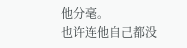他分毫。
也许连他自己都没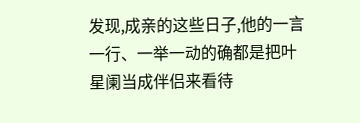发现,成亲的这些日子,他的一言一行、一举一动的确都是把叶星阑当成伴侣来看待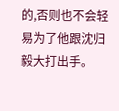的,否则也不会轻易为了他跟沈归毅大打出手。